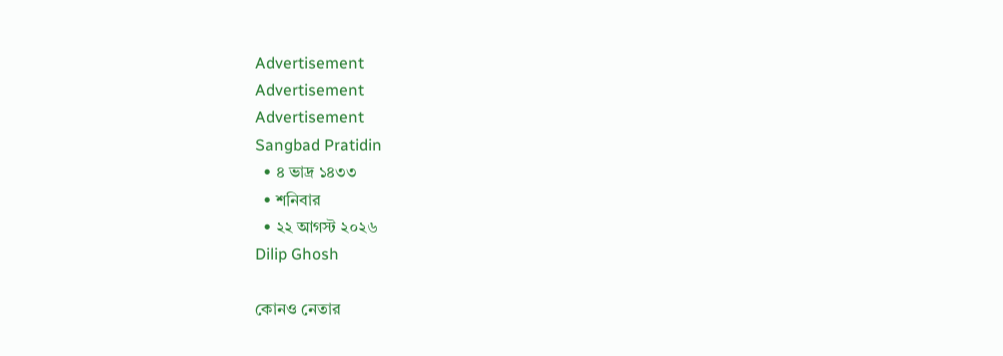Advertisement
Advertisement
Advertisement
Sangbad Pratidin
  • ৪ ভাদ্র ১৪৩৩
  • শনিবার
  • ২২ আগস্ট ২০২৬
Dilip Ghosh

কোনও নেতার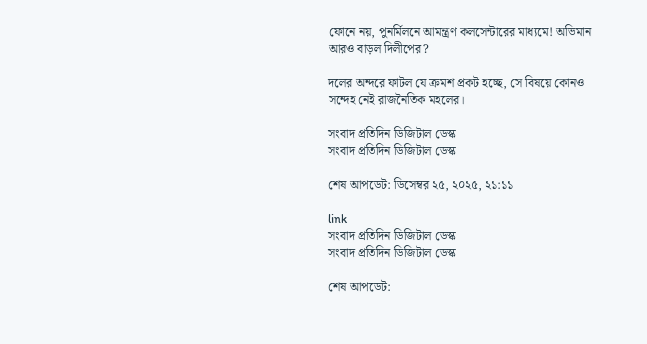ফোনে নয়, পুনর্মিলনে আমন্ত্রণ কলসেন্টারের মাধ্যমে! অভিমান আরও বাড়ল দিলীপের?

দলের অন্দরে ফাটল যে ক্রমশ প্রকট হচ্ছে, সে বিষয়ে কোনও সন্দেহ নেই রাজনৈতিক মহলের।

সংবাদ প্রতিদিন ডিজিটাল ডেস্ক
সংবাদ প্রতিদিন ডিজিটাল ডেস্ক

শেষ আপডেট: ডিসেম্বর ২৫, ২০২৫, ২১:১১

link
সংবাদ প্রতিদিন ডিজিটাল ডেস্ক
সংবাদ প্রতিদিন ডিজিটাল ডেস্ক

শেষ আপডেট: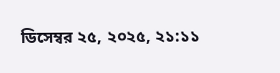ডিসেম্বর ২৫, ২০২৫, ২১:১১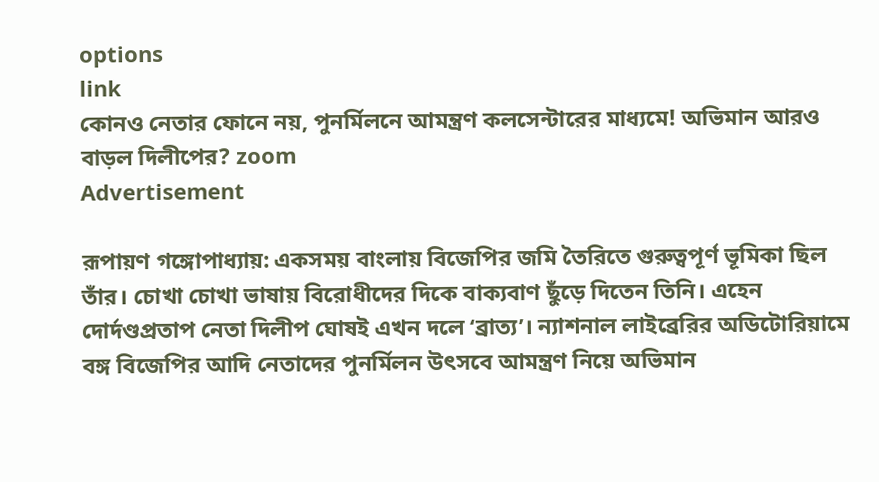options
link
কোনও নেতার ফোনে নয়, পুনর্মিলনে আমন্ত্রণ কলসেন্টারের মাধ্যমে! অভিমান আরও বাড়ল দিলীপের? zoom
Advertisement

রূপায়ণ গঙ্গোপাধ্যায়: একসময় বাংলায় বিজেপির জমি তৈরিতে গুরুত্বপূর্ণ ভূমিকা ছিল তাঁর। চোখা চোখা ভাষায় বিরোধীদের দিকে বাক্যবাণ ছুঁড়ে দিতেন তিনি। এহেন দোর্দণ্ডপ্রতাপ নেতা দিলীপ ঘোষই এখন দলে ‘ব্রাত্য’। ন‌্যাশনাল লাইব্রেরির অডিটোরিয়ামে বঙ্গ বিজেপির আদি নেতাদের পুনর্মিলন উৎসবে আমন্ত্রণ নিয়ে অভিমান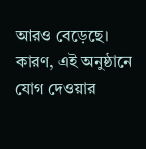আরও বেড়েছে। কারণ, এই অনুষ্ঠানে যোগ দেওয়ার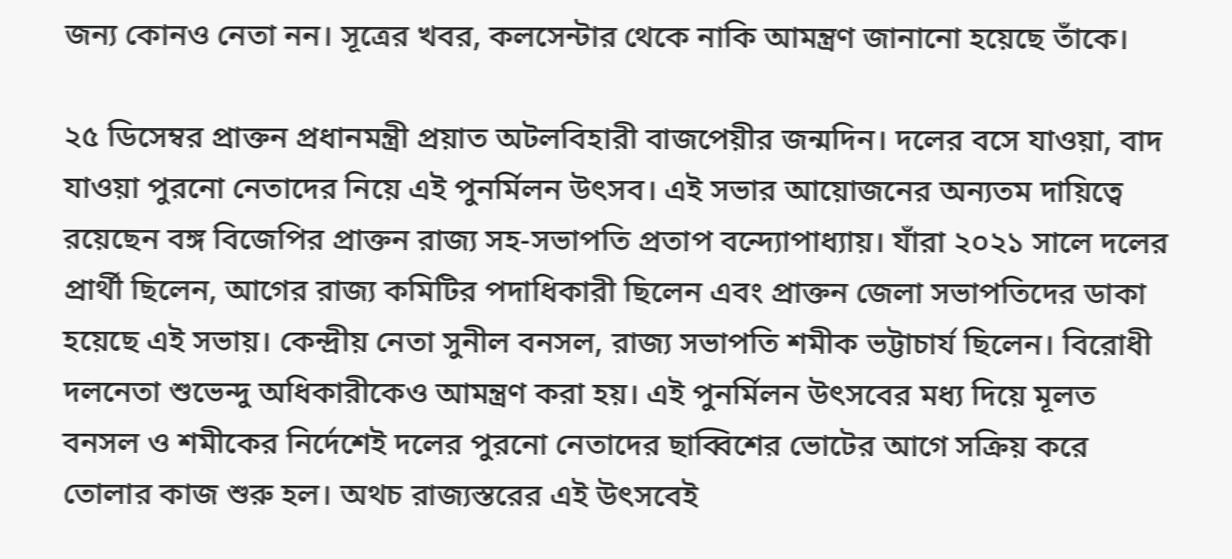জন্য কোনও নেতা নন। সূত্রের খবর, কলসেন্টার থেকে নাকি আমন্ত্রণ জানানো হয়েছে তাঁকে।

২৫ ডিসেম্বর প্রাক্তন প্রধানমন্ত্রী প্রয়াত অটলবিহারী বাজপেয়ীর জন্মদিন। দলের বসে যাওয়া, বাদ যাওয়া পুরনো নেতাদের নিয়ে এই পুনর্মিলন উৎসব। এই সভার আয়োজনের অন‌্যতম দায়িত্বে রয়েছেন বঙ্গ বিজেপির প্রাক্তন রাজ‌্য সহ-সভাপতি প্রতাপ বন্দ্যোপাধ‌্যায়। যাঁরা ২০২১ সালে দলের প্রার্থী ছিলেন, আগের রাজ‌্য কমিটির পদাধিকারী ছিলেন এবং প্রাক্তন জেলা সভাপতিদের ডাকা হয়েছে এই সভায়। কেন্দ্রীয় নেতা সুনীল বনসল, রাজ‌্য সভাপতি শমীক ভট্টাচার্য ছিলেন। বিরোধী দলনেতা শুভেন্দু অধিকারীকেও আমন্ত্রণ করা হয়। এই পুনর্মিলন উৎসবের মধ্য দিয়ে মূলত বনসল ও শমীকের নির্দেশেই দলের পুরনো নেতাদের ছাব্বিশের ভোটের আগে সক্রিয় করে তোলার কাজ শুরু হল। অথচ রাজ‌্যস্তরের এই উৎসবেই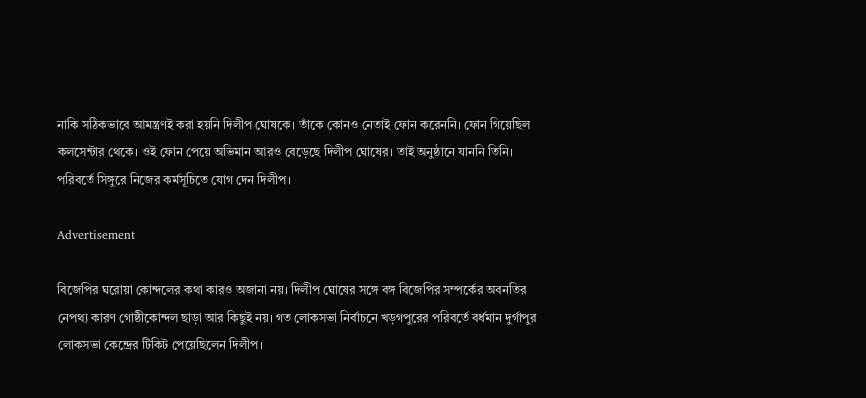নাকি সঠিকভাবে আমন্ত্রণই করা হয়নি দিলীপ ঘোষকে। তাঁকে কোনও নেতাই ফোন করেননি। ফোন গিয়েছিল কলসেন্টার থেকে। ওই ফোন পেয়ে অভিমান আরও বেড়েছে দিলীপ ঘোষের। তাই অনুষ্ঠানে যাননি তিনি। পরিবর্তে সিঙ্গুরে নিজের কর্মসূচিতে যোগ দেন দিলীপ।

Advertisement

বিজেপির ঘরোয়া কোন্দলের কথা কারও অজানা নয়। দিলীপ ঘোষের সঙ্গে বঙ্গ বিজেপির সম্পর্কের অবনতির নেপথ্য কারণ গোষ্ঠীকোন্দল ছাড়া আর কিছুই নয়। গত লোকসভা নির্বাচনে খড়গপুরের পরিবর্তে বর্ধমান দুর্গাপুর লোকসভা কেন্দ্রের টিকিট পেয়েছিলেন দিলীপ।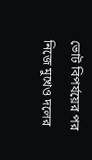ভোট বিপর্যয়ের পর নিজে মুখেও দলের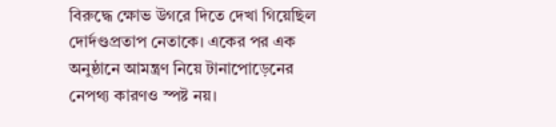বিরুদ্ধে ক্ষোভ উগরে দিতে দেখা গিয়েছিল দোর্দণ্ডপ্রতাপ নেতাকে। একের পর এক অনুষ্ঠানে আমন্ত্রণ নিয়ে টানাপোড়েনের নেপথ্য কারণও স্পষ্ট নয়।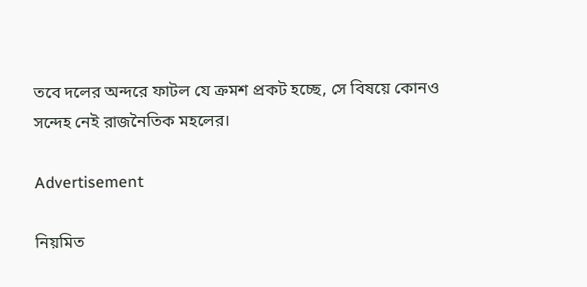তবে দলের অন্দরে ফাটল যে ক্রমশ প্রকট হচ্ছে, সে বিষয়ে কোনও সন্দেহ নেই রাজনৈতিক মহলের।

Advertisement

নিয়মিত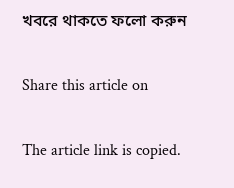খবরে থাকতে ফলো করুন

Share this article on

The article link is copied.